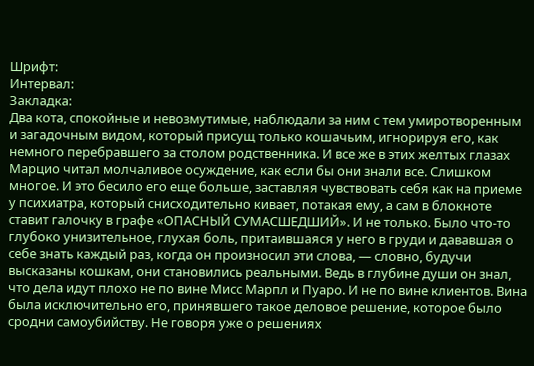Шрифт:
Интервал:
Закладка:
Два кота, спокойные и невозмутимые, наблюдали за ним с тем умиротворенным и загадочным видом, который присущ только кошачьим, игнорируя его, как немного перебравшего за столом родственника. И все же в этих желтых глазах Марцио читал молчаливое осуждение, как если бы они знали все. Слишком многое. И это бесило его еще больше, заставляя чувствовать себя как на приеме у психиатра, который снисходительно кивает, потакая ему, а сам в блокноте ставит галочку в графе «ОПАСНЫЙ СУМАСШЕДШИЙ». И не только. Было что-то глубоко унизительное, глухая боль, притаившаяся у него в груди и дававшая о себе знать каждый раз, когда он произносил эти слова, — словно, будучи высказаны кошкам, они становились реальными. Ведь в глубине души он знал, что дела идут плохо не по вине Мисс Марпл и Пуаро. И не по вине клиентов. Вина была исключительно его, принявшего такое деловое решение, которое было сродни самоубийству. Не говоря уже о решениях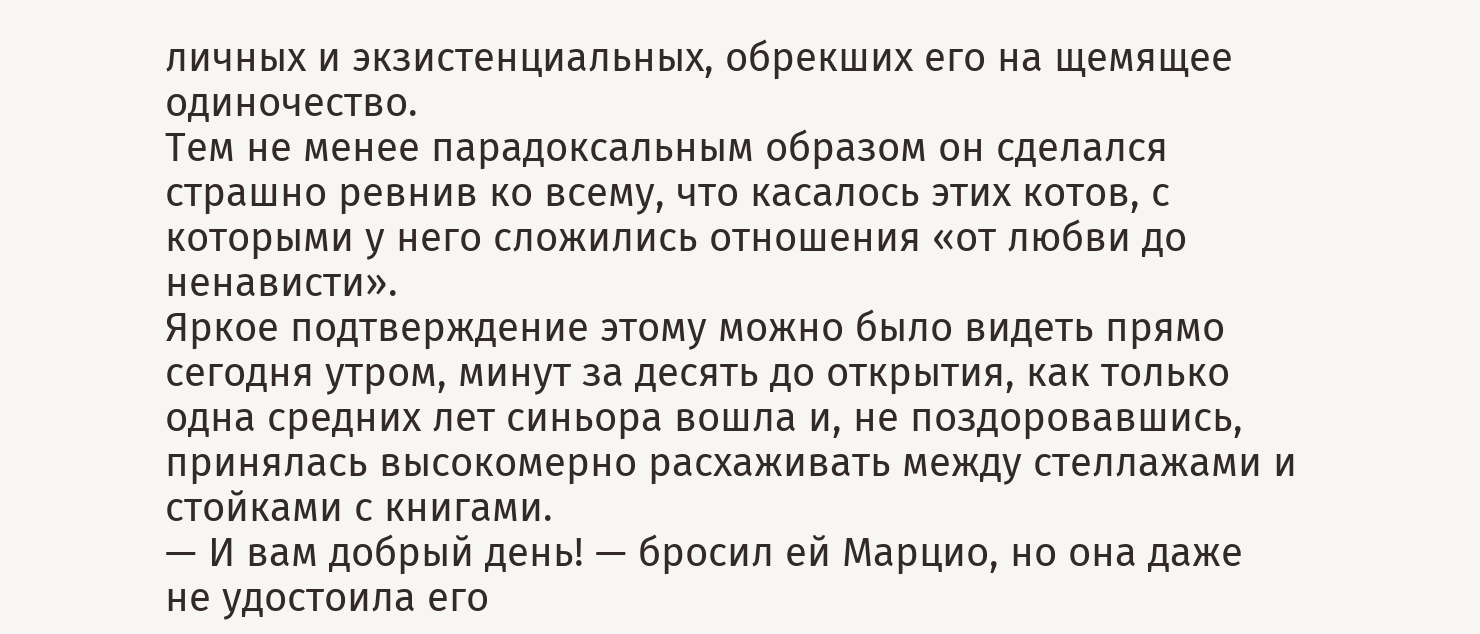личных и экзистенциальных, обрекших его на щемящее одиночество.
Тем не менее парадоксальным образом он сделался страшно ревнив ко всему, что касалось этих котов, с которыми у него сложились отношения «от любви до ненависти».
Яркое подтверждение этому можно было видеть прямо сегодня утром, минут за десять до открытия, как только одна средних лет синьора вошла и, не поздоровавшись, принялась высокомерно расхаживать между стеллажами и стойками с книгами.
— И вам добрый день! — бросил ей Марцио, но она даже не удостоила его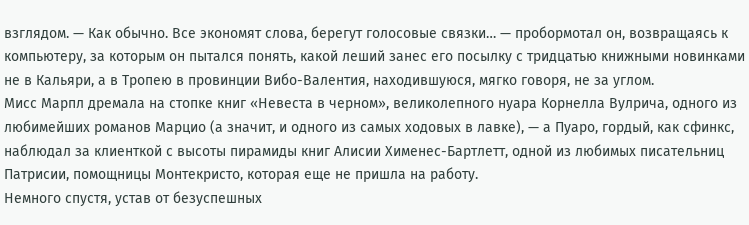взглядом. — Как обычно. Все экономят слова, берегут голосовые связки… — пробормотал он, возвращаясь к компьютеру, за которым он пытался понять, какой леший занес его посылку с тридцатью книжными новинками не в Кальяри, а в Тропею в провинции Вибо-Валентия, находившуюся, мягко говоря, не за углом.
Мисс Марпл дремала на стопке книг «Невеста в черном», великолепного нуара Корнелла Вулрича, одного из любимейших романов Марцио (а значит, и одного из самых ходовых в лавке), — а Пуаро, гордый, как сфинкс, наблюдал за клиенткой с высоты пирамиды книг Алисии Хименес-Бартлетт, одной из любимых писательниц Патрисии, помощницы Монтекристо, которая еще не пришла на работу.
Немного спустя, устав от безуспешных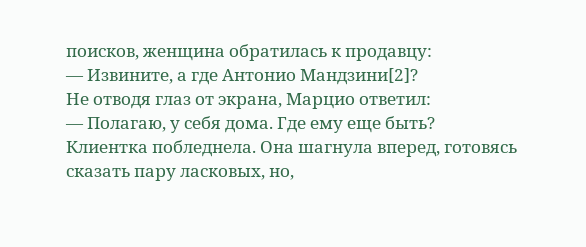поисков, женщина обратилась к продавцу:
— Извините, а где Антонио Мандзини[2]?
Не отводя глаз от экрана, Марцио ответил:
— Полагаю, у себя дома. Где ему еще быть?
Клиентка побледнела. Она шагнула вперед, готовясь сказать пару ласковых, но,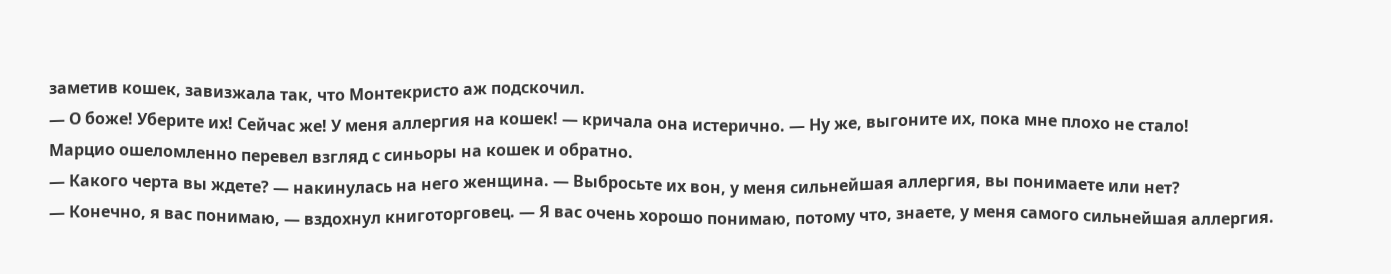заметив кошек, завизжала так, что Монтекристо аж подскочил.
— О боже! Уберите их! Сейчас же! У меня аллергия на кошек! — кричала она истерично. — Ну же, выгоните их, пока мне плохо не стало!
Марцио ошеломленно перевел взгляд с синьоры на кошек и обратно.
— Какого черта вы ждете? — накинулась на него женщина. — Выбросьте их вон, у меня сильнейшая аллергия, вы понимаете или нет?
— Конечно, я вас понимаю, — вздохнул книготорговец. — Я вас очень хорошо понимаю, потому что, знаете, у меня самого сильнейшая аллергия.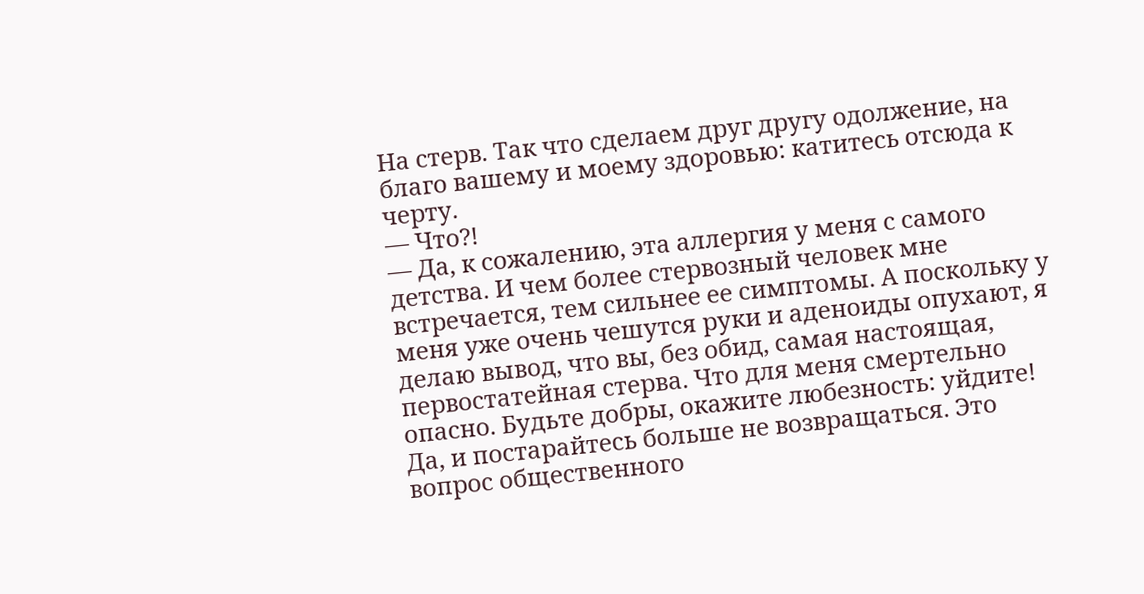На стерв. Так что сделаем друг другу одолжение, на благо вашему и моему здоровью: катитесь отсюда к черту.
— Что?!
— Да, к сожалению, эта аллергия у меня с самого детства. И чем более стервозный человек мне встречается, тем сильнее ее симптомы. А поскольку у меня уже очень чешутся руки и аденоиды опухают, я делаю вывод, что вы, без обид, самая настоящая, первостатейная стерва. Что для меня смертельно опасно. Будьте добры, окажите любезность: уйдите! Да, и постарайтесь больше не возвращаться. Это вопрос общественного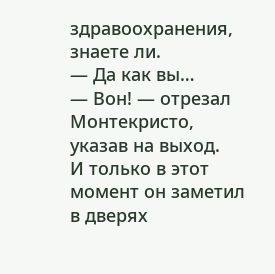здравоохранения, знаете ли.
— Да как вы…
— Вон! — отрезал Монтекристо, указав на выход.
И только в этот момент он заметил в дверях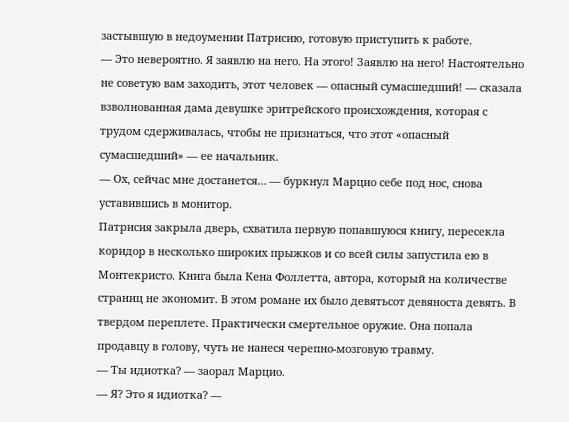застывшую в недоумении Патрисию, готовую приступить к работе.
— Это невероятно. Я заявлю на него. На этого! Заявлю на него! Настоятельно не советую вам заходить, этот человек — опасный сумасшедший! — сказала взволнованная дама девушке эритрейского происхождения, которая с трудом сдерживалась, чтобы не признаться, что этот «опасный сумасшедший» — ее начальник.
— Ох, сейчас мне достанется… — буркнул Марцио себе под нос, снова уставившись в монитор.
Патрисия закрыла дверь, схватила первую попавшуюся книгу, пересекла коридор в несколько широких прыжков и со всей силы запустила ею в Монтекристо. Книга была Кена Фоллетта, автора, который на количестве страниц не экономит. В этом романе их было девятьсот девяноста девять. В твердом переплете. Практически смертельное оружие. Она попала продавцу в голову, чуть не нанеся черепно-мозговую травму.
— Ты идиотка? — заорал Марцио.
— Я? Это я идиотка? —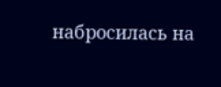набросилась на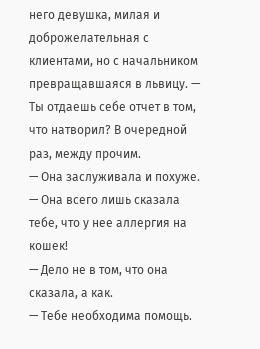него девушка, милая и доброжелательная с клиентами, но с начальником превращавшаяся в львицу. — Ты отдаешь себе отчет в том, что натворил? В очередной раз, между прочим.
— Она заслуживала и похуже.
— Она всего лишь сказала тебе, что у нее аллергия на кошек!
— Дело не в том, что она сказала, а как.
— Тебе необходима помощь.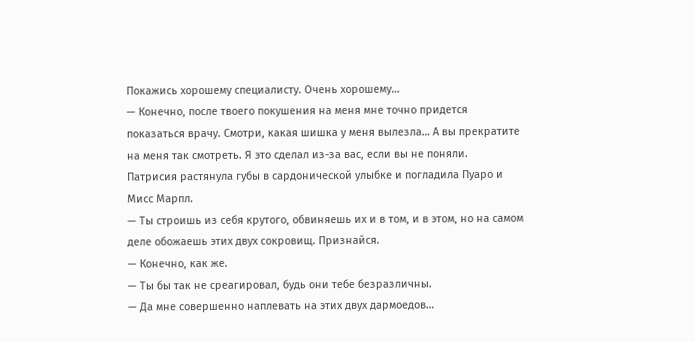Покажись хорошему специалисту. Очень хорошему…
— Конечно, после твоего покушения на меня мне точно придется показаться врачу. Смотри, какая шишка у меня вылезла… А вы прекратите на меня так смотреть. Я это сделал из-за вас, если вы не поняли.
Патрисия растянула губы в сардонической улыбке и погладила Пуаро и Мисс Марпл.
— Ты строишь из себя крутого, обвиняешь их и в том, и в этом, но на самом деле обожаешь этих двух сокровищ. Признайся.
— Конечно, как же.
— Ты бы так не среагировал, будь они тебе безразличны.
— Да мне совершенно наплевать на этих двух дармоедов…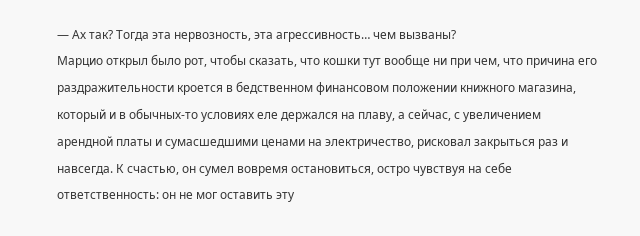— Ах так? Тогда эта нервозность, эта агрессивность… чем вызваны?
Марцио открыл было рот, чтобы сказать, что кошки тут вообще ни при чем, что причина его раздражительности кроется в бедственном финансовом положении книжного магазина, который и в обычных-то условиях еле держался на плаву, а сейчас, с увеличением арендной платы и сумасшедшими ценами на электричество, рисковал закрыться раз и навсегда. К счастью, он сумел вовремя остановиться, остро чувствуя на себе ответственность: он не мог оставить эту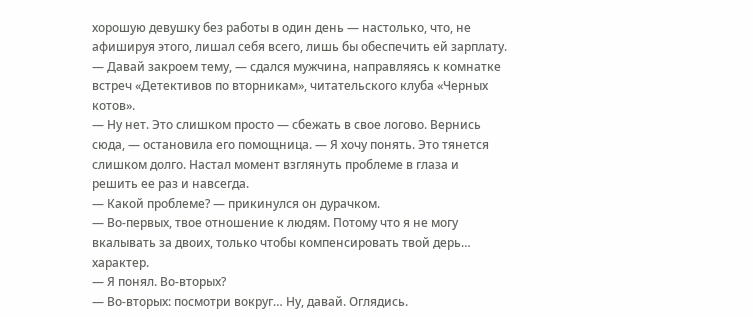хорошую девушку без работы в один день — настолько, что, не афишируя этого, лишал себя всего, лишь бы обеспечить ей зарплату.
— Давай закроем тему, — сдался мужчина, направляясь к комнатке встреч «Детективов по вторникам», читательского клуба «Черных котов».
— Ну нет. Это слишком просто — сбежать в свое логово. Вернись сюда, — остановила его помощница. — Я хочу понять. Это тянется слишком долго. Настал момент взглянуть проблеме в глаза и решить ее раз и навсегда.
— Какой проблеме? — прикинулся он дурачком.
— Во-первых, твое отношение к людям. Потому что я не могу вкалывать за двоих, только чтобы компенсировать твой дерь… характер.
— Я понял. Во-вторых?
— Во-вторых: посмотри вокруг… Ну, давай. Оглядись.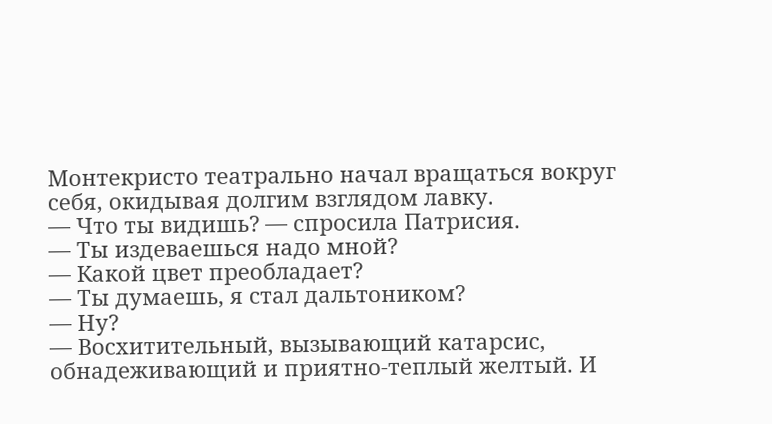Монтекристо театрально начал вращаться вокруг себя, окидывая долгим взглядом лавку.
— Что ты видишь? — спросила Патрисия.
— Ты издеваешься надо мной?
— Какой цвет преобладает?
— Ты думаешь, я стал дальтоником?
— Ну?
— Восхитительный, вызывающий катарсис, обнадеживающий и приятно-теплый желтый. И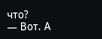что?
— Вот. А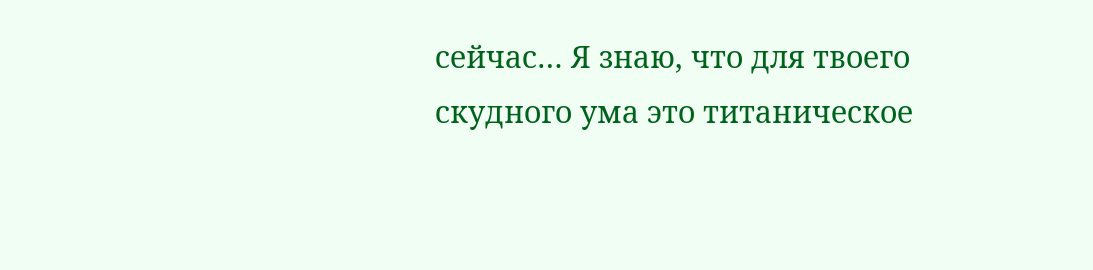сейчас… Я знаю, что для твоего скудного ума это титаническое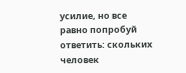усилие, но все равно попробуй ответить: скольких человек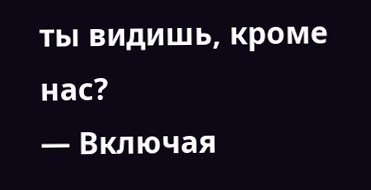ты видишь, кроме нас?
— Включая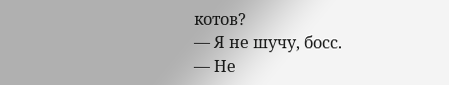котов?
— Я не шучу, босс.
— Не